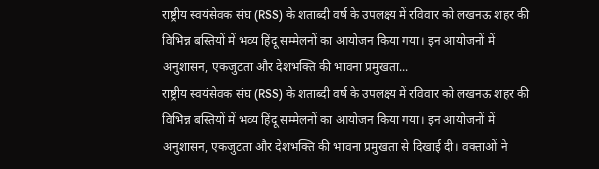राष्ट्रीय स्वयंसेवक संघ (RSS) के शताब्दी वर्ष के उपलक्ष्य में रविवार को लखनऊ शहर की विभिन्न बस्तियों में भव्य हिंदू सम्मेलनों का आयोजन किया गया। इन आयोजनों में अनुशासन, एकजुटता और देशभक्ति की भावना प्रमुखता...
राष्ट्रीय स्वयंसेवक संघ (RSS) के शताब्दी वर्ष के उपलक्ष्य में रविवार को लखनऊ शहर की विभिन्न बस्तियों में भव्य हिंदू सम्मेलनों का आयोजन किया गया। इन आयोजनों में अनुशासन, एकजुटता और देशभक्ति की भावना प्रमुखता से दिखाई दी। वक्ताओं ने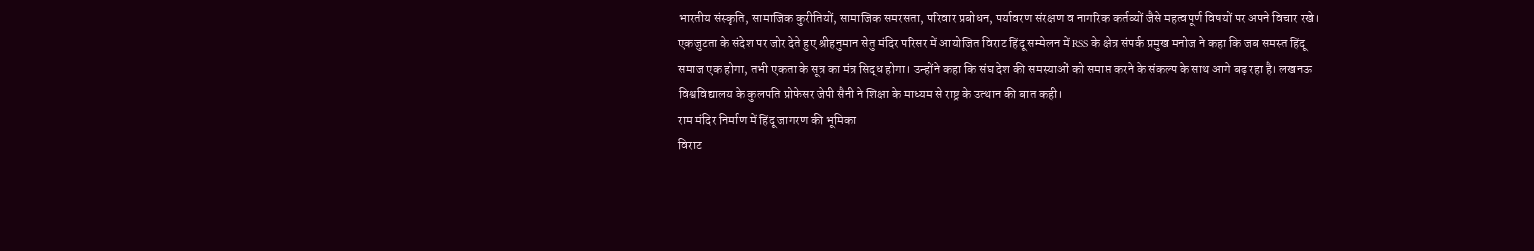भारतीय संस्कृति, सामाजिक कुरीतियों, सामाजिक समरसता, परिवार प्रबोधन, पर्यावरण संरक्षण व नागरिक कर्तव्यों जैसे महत्वपूर्ण विषयों पर अपने विचार रखे।
एकजुटता के संदेश पर जोर देते हुए श्रीहनुमान सेतु मंदिर परिसर में आयोजित विराट हिंदू सम्मेलन में RSS के क्षेत्र संपर्क प्रमुख मनोज ने कहा कि जब समस्त हिंदू समाज एक होगा, तभी एकता के सूत्र का मंत्र सिद्ध होगा। उन्होंने कहा कि संघ देश की समस्याओं को समाप्त करने के संकल्प के साथ आगे बढ़ रहा है। लखनऊ विश्वविद्यालय के कुलपति प्रोफेसर जेपी सैनी ने शिक्षा के माध्यम से राष्ट्र के उत्थान की बात कही।
राम मंदिर निर्माण में हिंदू जागरण की भूमिका
विराट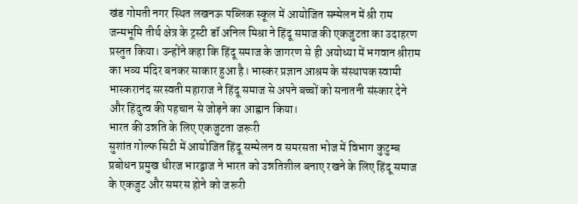खंड गोमती नगर स्थित लखनऊ पब्लिक स्कूल में आयोजित सम्मेलन में श्री राम जन्मभूमि तीर्थ क्षेत्र के ट्रस्टी डॉ अनिल मिश्रा ने हिंदू समाज की एकजुटता का उदाहरण प्रस्तुत किया। उन्होंने कहा कि हिंदू समाज के जागरण से ही अयोध्या में भगवान श्रीराम का भव्य मंदिर बनकर साकार हुआ है। भास्कर प्रज्ञान आश्रम के संस्थापक स्वामी भास्करानंद सरस्वती महाराज ने हिंदू समाज से अपने बच्चों को सनातनी संस्कार देने और हिंदुत्व की पहचान से जोड़ने का आह्वान किया।
भारत की उन्नति के लिए एकजुटता जरूरी
सुशांत गोल्फ सिटी में आयोजित हिंदू सम्मेलन व समरसता भोज में विभाग कुटुम्ब प्रबोधन प्रमुख धीरज भारद्वाज ने भारत को उन्नतिशील बनाए रखने के लिए हिंदू समाज के एकजुट और समरस होने को जरूरी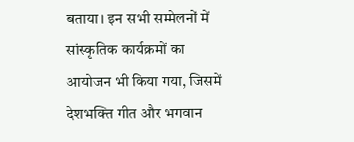बताया। इन सभी सम्मेलनों में सांस्कृतिक कार्यक्रमों का आयोजन भी किया गया, जिसमें देशभक्ति गीत और भगवान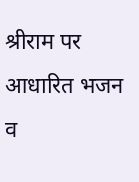श्रीराम पर आधारित भजन व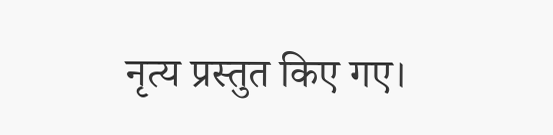नृत्य प्रस्तुत किए गए।